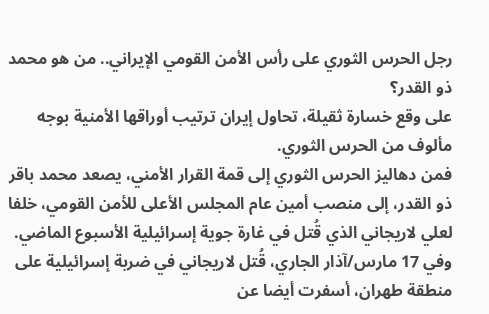رجل الحرس الثوري على رأس الأمن القومي الإيراني.. من هو محمد ذو القدر؟
على وقع خسارة ثقيلة، تحاول إيران ترتيب أوراقها الأمنية بوجه مألوف من الحرس الثوري.
فمن دهاليز الحرس الثوري إلى قمة القرار الأمني، يصعد محمد باقر ذو القدر، إلى منصب أمين عام المجلس الأعلى للأمن القومي، خلفا لعلي لاريجاني الذي قُتل في غارة جوية إسرائيلية الأسبوع الماضي.
وفي 17 مارس/آذار الجاري، قُتل لاريجاني في ضربة إسرائيلية على منطقة طهران، أسفرت أيضا عن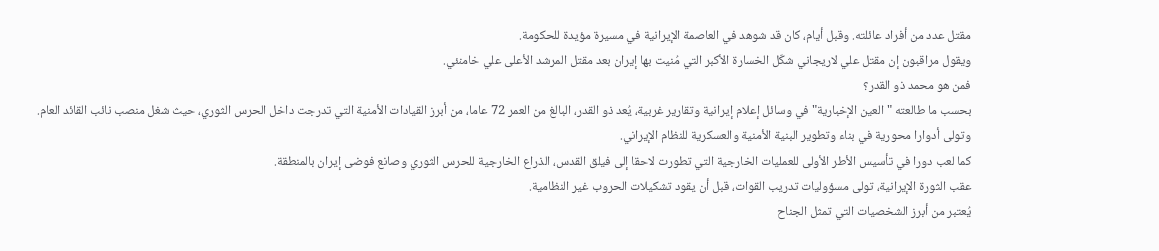مقتل عدد من أفراد عائلته. وقبل أيام، كان قد شوهد في العاصمة الإيرانية في مسيرة مؤيدة للحكومة.
ويقول مراقبون إن مقتل علي لاريجاني شكّل الخسارة الأكبر التي مُنيت بها إيران بعد مقتل المرشد الأعلى علي خامنئي.
فمن هو محمد ذو القدر؟
بحسب ما طالعته "العين الإخبارية" في وسائل إعلام إيرانية وتقارير غربية، يُعد ذو القدر، البالغ من العمر 72 عاما، من أبرز القيادات الأمنية التي تدرجت داخل الحرس الثوري، حيث شغل منصب نائب القائد العام.
وتولى أدوارا محورية في بناء وتطوير البنية الأمنية والعسكرية للنظام الإيراني.
كما لعب دورا في تأسيس الأطر الأولى للعمليات الخارجية التي تطورت لاحقا إلى فيلق القدس، الذراع الخارجية للحرس الثوري وصانع فوضى إيران بالمنطقة.
عقب الثورة الإيرانية، تولى مسؤوليات تدريب القوات، قبل أن يقود تشكيلات الحروب غير النظامية.
يُعتبر من أبرز الشخصيات التي تمثل الجناح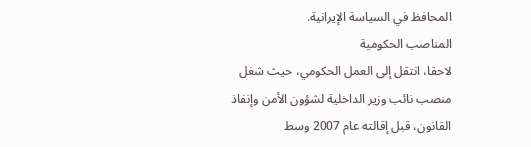المحافظ في السياسة الإيرانية.
المناصب الحكومية
لاحقا، انتقل إلى العمل الحكومي، حيث شغل منصب نائب وزير الداخلية لشؤون الأمن وإنفاذ القانون، قبل إقالته عام 2007 وسط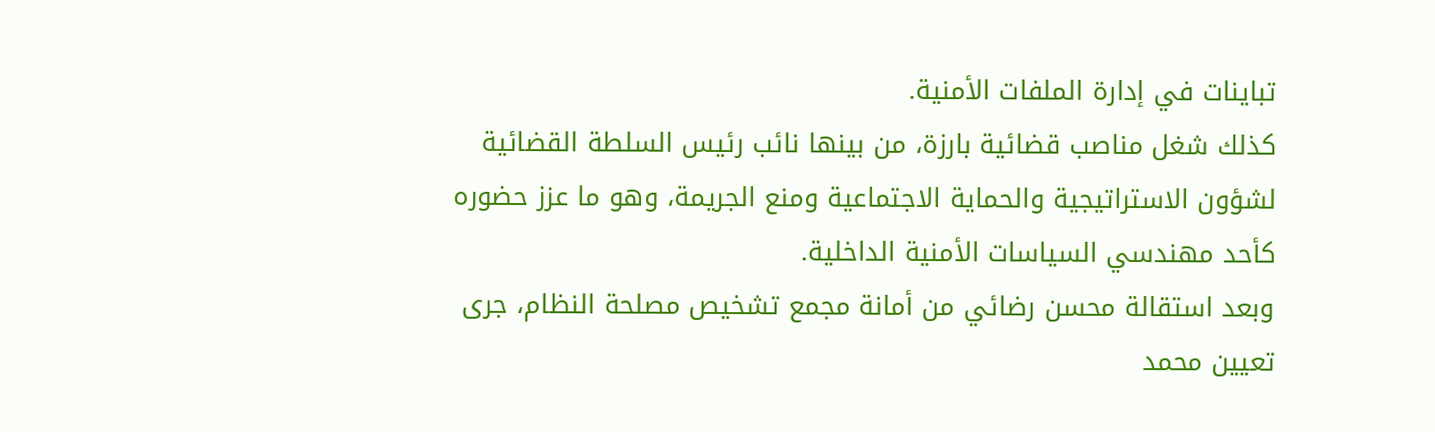تباينات في إدارة الملفات الأمنية.
كذلك شغل مناصب قضائية بارزة، من بينها نائب رئيس السلطة القضائية لشؤون الاستراتيجية والحماية الاجتماعية ومنع الجريمة، وهو ما عزز حضوره كأحد مهندسي السياسات الأمنية الداخلية.
وبعد استقالة محسن رضائي من أمانة مجمع تشخيص مصلحة النظام، جرى تعيين محمد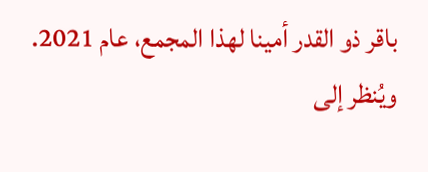باقر ذو القدر أمينا لهذا المجمع، عام 2021.
ويُنظر إلى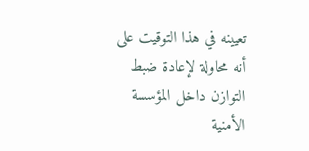تعيينه في هذا التوقيت على أنه محاولة لإعادة ضبط التوازن داخل المؤسسة الأمنية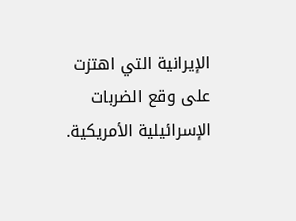الإيرانية التي اهتزت على وقع الضربات الإسرائيلية الأمريكية.